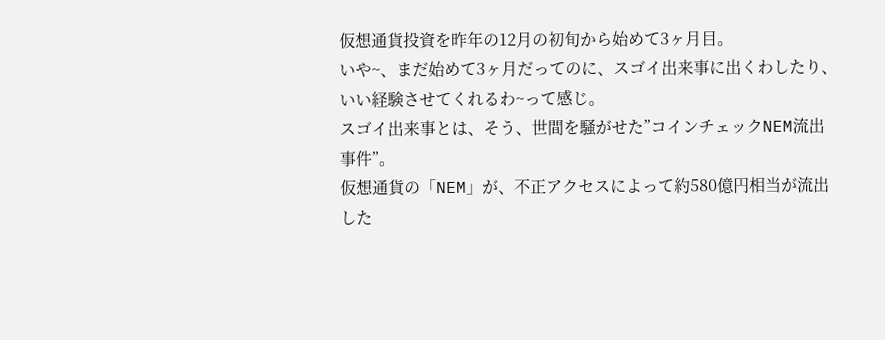仮想通貨投資を昨年の12月の初旬から始めて3ヶ月目。
いや~、まだ始めて3ヶ月だってのに、スゴイ出来事に出くわしたり、いい経験させてくれるわ~って感じ。
スゴイ出来事とは、そう、世間を騒がせた”コインチェックNEM流出事件”。
仮想通貨の「NEM」が、不正アクセスによって約580億円相当が流出した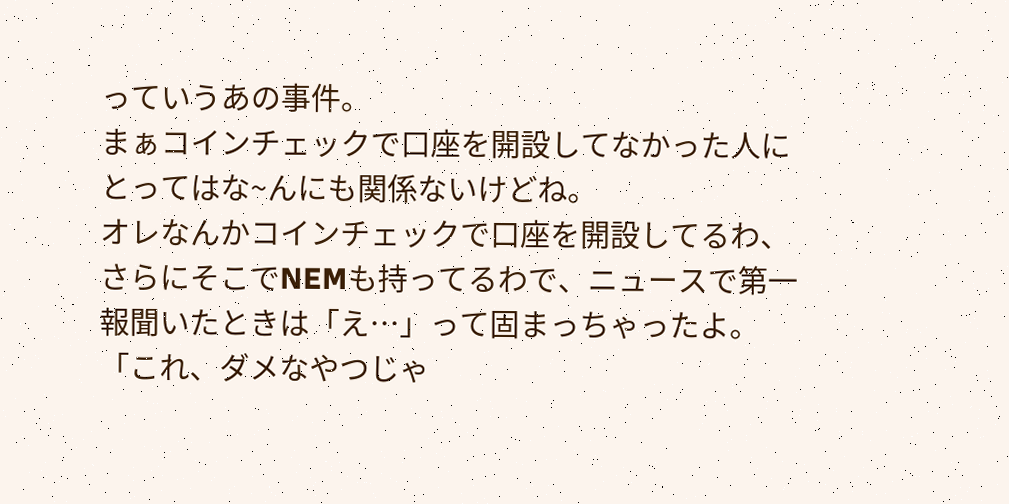っていうあの事件。
まぁコインチェックで口座を開設してなかった人にとってはな~んにも関係ないけどね。
オレなんかコインチェックで口座を開設してるわ、さらにそこでNEMも持ってるわで、ニュースで第一報聞いたときは「え…」って固まっちゃったよ。「これ、ダメなやつじゃ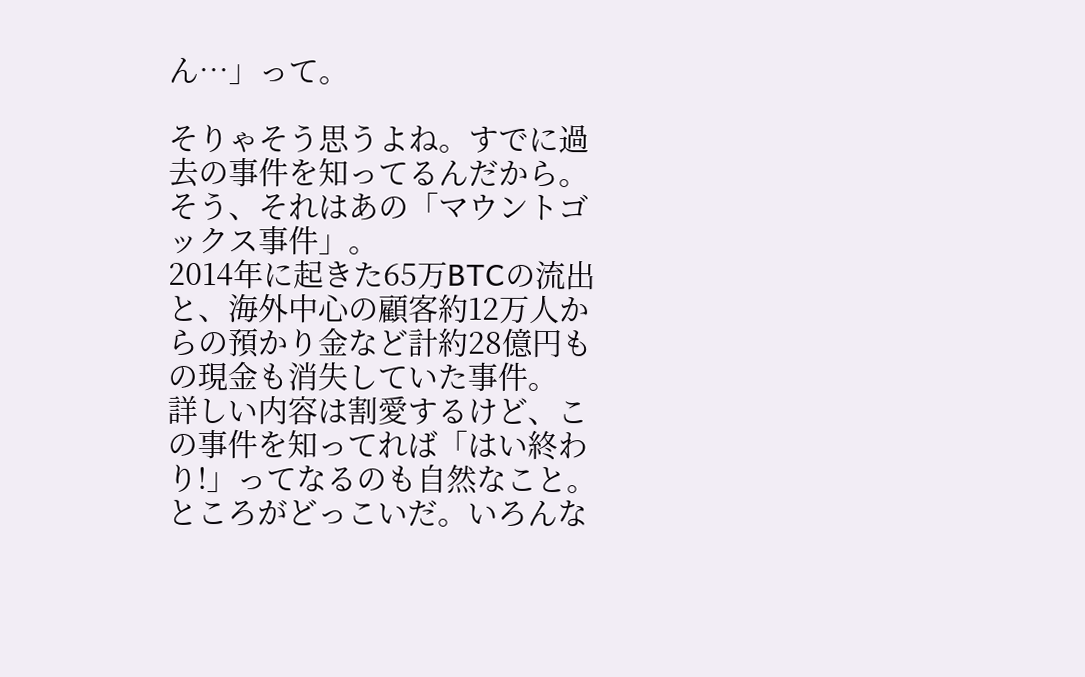ん…」って。

そりゃそう思うよね。すでに過去の事件を知ってるんだから。
そう、それはあの「マウントゴックス事件」。
2014年に起きた65万BTCの流出と、海外中心の顧客約12万人からの預かり金など計約28億円もの現金も消失していた事件。
詳しい内容は割愛するけど、この事件を知ってれば「はい終わり!」ってなるのも自然なこと。
ところがどっこいだ。いろんな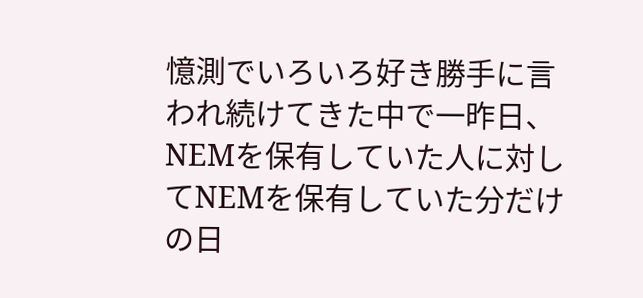憶測でいろいろ好き勝手に言われ続けてきた中で一昨日、NEMを保有していた人に対してNEMを保有していた分だけの日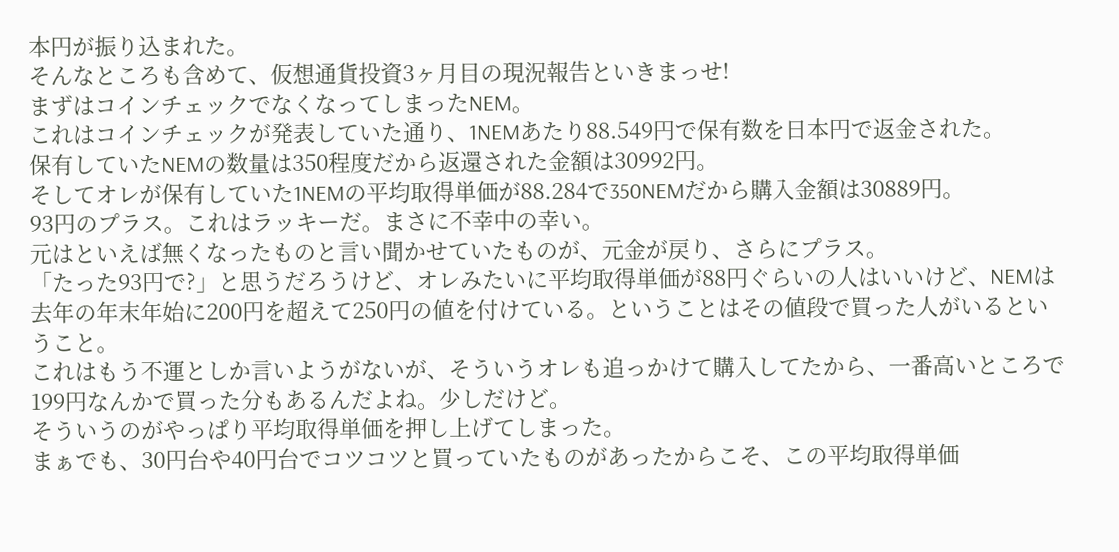本円が振り込まれた。
そんなところも含めて、仮想通貨投資3ヶ月目の現況報告といきまっせ!
まずはコインチェックでなくなってしまったNEM。
これはコインチェックが発表していた通り、1NEMあたり88.549円で保有数を日本円で返金された。
保有していたNEMの数量は350程度だから返還された金額は30992円。
そしてオレが保有していた1NEMの平均取得単価が88.284で350NEMだから購入金額は30889円。
93円のプラス。これはラッキーだ。まさに不幸中の幸い。
元はといえば無くなったものと言い聞かせていたものが、元金が戻り、さらにプラス。
「たった93円で?」と思うだろうけど、オレみたいに平均取得単価が88円ぐらいの人はいいけど、NEMは去年の年末年始に200円を超えて250円の値を付けている。ということはその値段で買った人がいるということ。
これはもう不運としか言いようがないが、そういうオレも追っかけて購入してたから、一番高いところで199円なんかで買った分もあるんだよね。少しだけど。
そういうのがやっぱり平均取得単価を押し上げてしまった。
まぁでも、30円台や40円台でコツコツと買っていたものがあったからこそ、この平均取得単価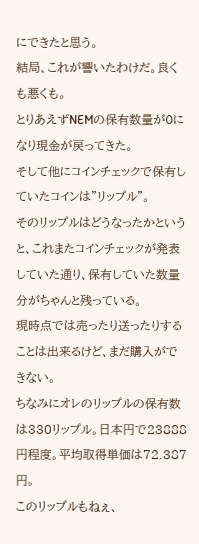にできたと思う。
結局、これが響いたわけだ。良くも悪くも。
とりあえずNEMの保有数量が0になり現金が戻ってきた。
そして他にコインチェックで保有していたコインは”リップル”。
そのリップルはどうなったかというと、これまたコインチェックが発表していた通り、保有していた数量分がちゃんと残っている。
現時点では売ったり送ったりすることは出来るけど、まだ購入ができない。
ちなみにオレのリップルの保有数は330リップル。日本円で23888円程度。平均取得単価は72.387円。
このリップルもねぇ、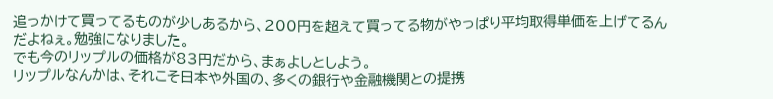追っかけて買ってるものが少しあるから、200円を超えて買ってる物がやっぱり平均取得単価を上げてるんだよねぇ。勉強になりました。
でも今のリップルの価格が83円だから、まぁよしとしよう。
リップルなんかは、それこそ日本や外国の、多くの銀行や金融機関との提携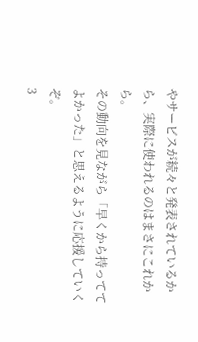やサービスが続々と発表されているから、実際に使われるのはまさにこれから。
その動向を見ながら「早くから持っててよかった」と思えるように応援していくぞ。
3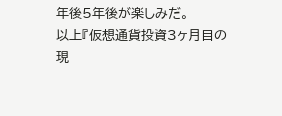年後5年後が楽しみだ。
以上『仮想通貨投資3ヶ月目の現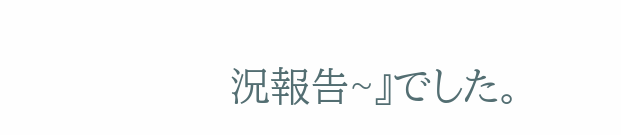況報告~』でした。